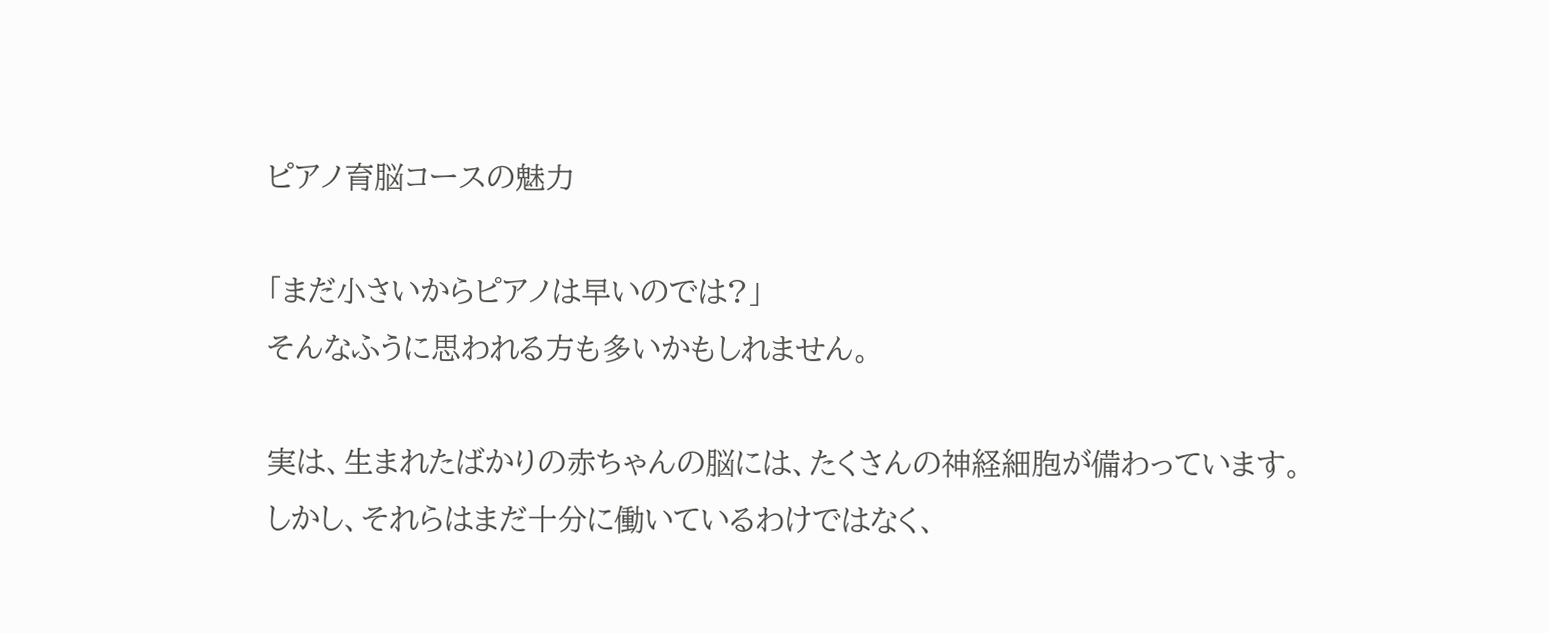ピアノ育脳コースの魅力

「まだ小さいからピアノは早いのでは?」
そんなふうに思われる方も多いかもしれません。

実は、生まれたばかりの赤ちゃんの脳には、たくさんの神経細胞が備わっています。
しかし、それらはまだ十分に働いているわけではなく、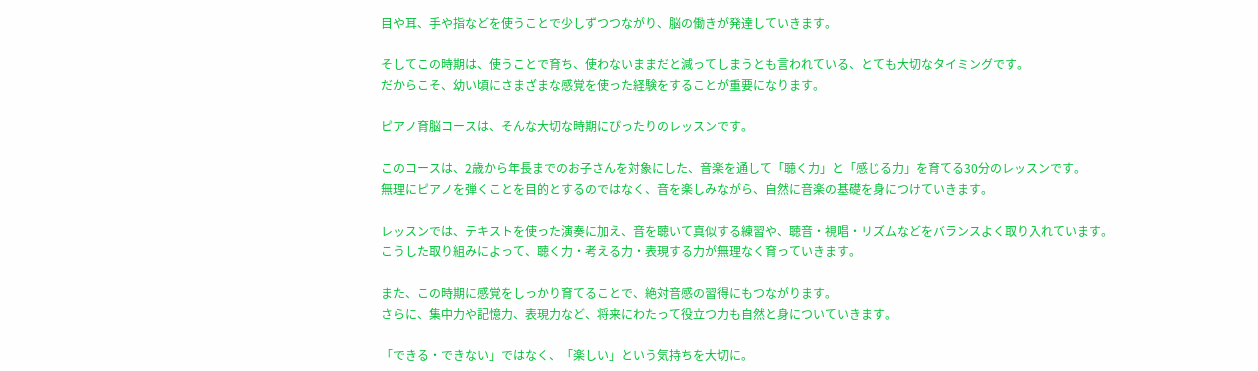目や耳、手や指などを使うことで少しずつつながり、脳の働きが発達していきます。

そしてこの時期は、使うことで育ち、使わないままだと減ってしまうとも言われている、とても大切なタイミングです。
だからこそ、幼い頃にさまざまな感覚を使った経験をすることが重要になります。

ピアノ育脳コースは、そんな大切な時期にぴったりのレッスンです。

このコースは、2歳から年長までのお子さんを対象にした、音楽を通して「聴く力」と「感じる力」を育てる30分のレッスンです。
無理にピアノを弾くことを目的とするのではなく、音を楽しみながら、自然に音楽の基礎を身につけていきます。

レッスンでは、テキストを使った演奏に加え、音を聴いて真似する練習や、聴音・視唱・リズムなどをバランスよく取り入れています。
こうした取り組みによって、聴く力・考える力・表現する力が無理なく育っていきます。

また、この時期に感覚をしっかり育てることで、絶対音感の習得にもつながります。
さらに、集中力や記憶力、表現力など、将来にわたって役立つ力も自然と身についていきます。

「できる・できない」ではなく、「楽しい」という気持ちを大切に。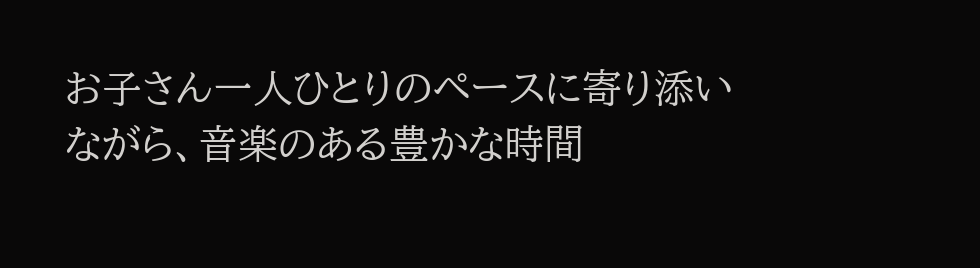お子さん一人ひとりのペースに寄り添いながら、音楽のある豊かな時間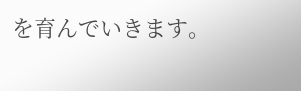を育んでいきます。